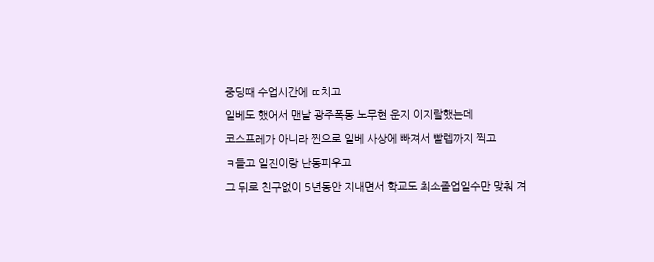중딩때 수업시간에 ㄸ치고
일베도 했어서 맨날 광주폭동 노무현 운지 이지랄했는데
코스프레가 아니라 찐으로 일베 사상에 빠져서 빨렙까지 찍고
ㅋ들고 일진이랑 난동피우고
그 뒤로 친구없이 5년동안 지내면서 학교도 최소졸업일수만 맞춰 겨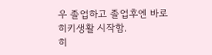우 졸업하고 졸업후엔 바로 히키생활 시작함.
히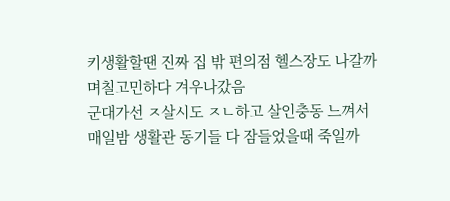키생활할땐 진짜 집 밖 편의점 헬스장도 나갈까 며칠고민하다 겨우나갔음
군대가선 ㅈ살시도 ㅈㄴ하고 살인충동 느껴서 매일밤 생활관 동기들 다 잠들었을때 죽일까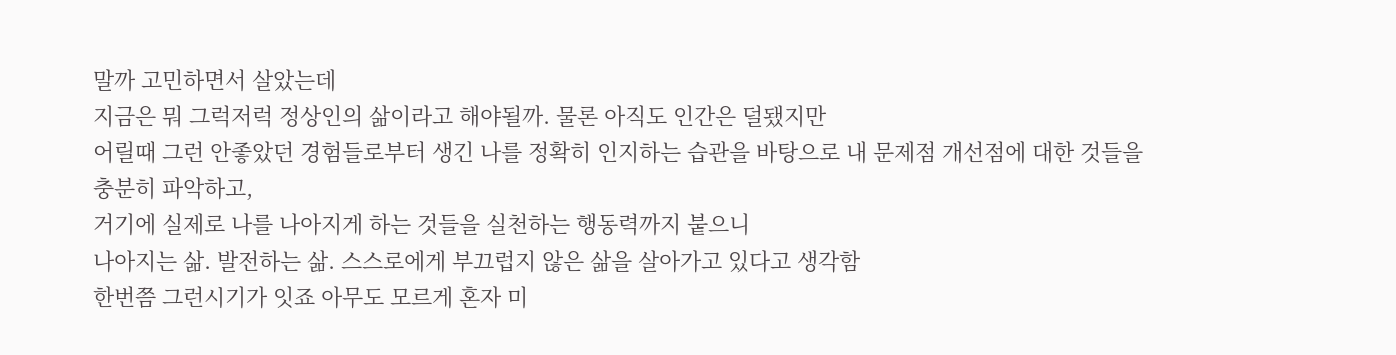말까 고민하면서 살았는데
지금은 뭐 그럭저럭 정상인의 삶이라고 해야될까. 물론 아직도 인간은 덜됐지만
어릴때 그런 안좋았던 경험들로부터 생긴 나를 정확히 인지하는 습관을 바탕으로 내 문제점 개선점에 대한 것들을 충분히 파악하고,
거기에 실제로 나를 나아지게 하는 것들을 실천하는 행동력까지 붙으니
나아지는 삶. 발전하는 삶. 스스로에게 부끄럽지 않은 삶을 살아가고 있다고 생각함
한번쯤 그런시기가 잇죠 아무도 모르게 혼자 미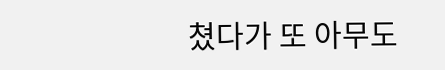쳤다가 또 아무도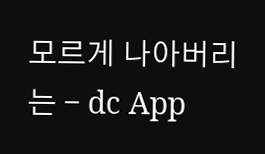모르게 나아버리는 - dc App